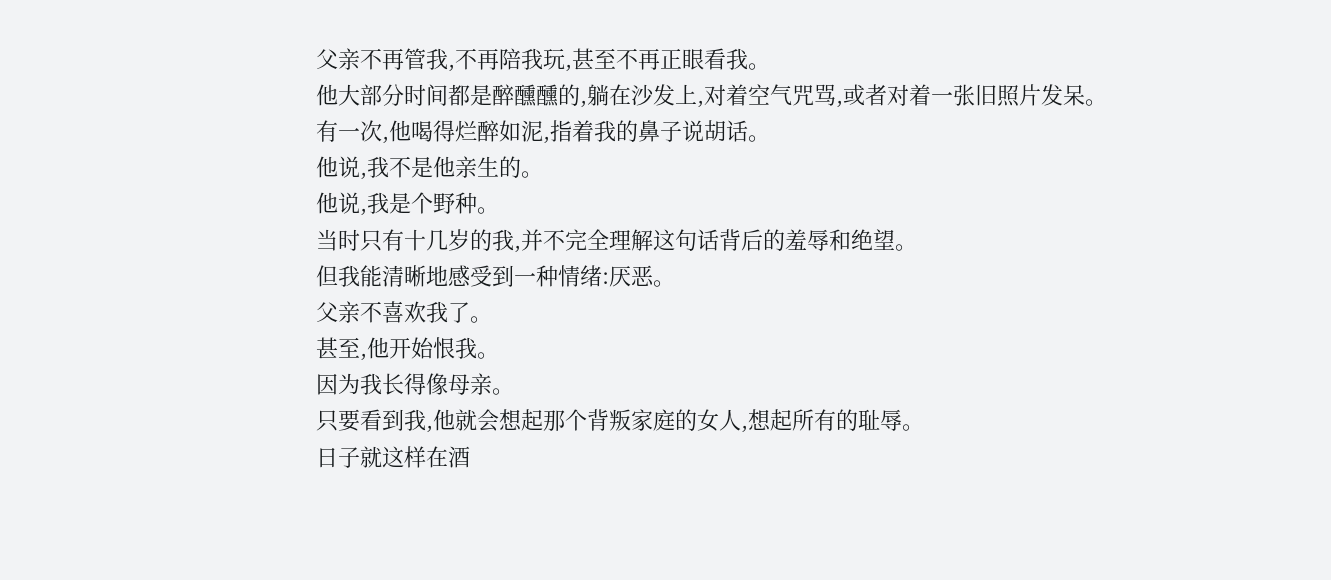父亲不再管我,不再陪我玩,甚至不再正眼看我。
他大部分时间都是醉醺醺的,躺在沙发上,对着空气咒骂,或者对着一张旧照片发呆。
有一次,他喝得烂醉如泥,指着我的鼻子说胡话。
他说,我不是他亲生的。
他说,我是个野种。
当时只有十几岁的我,并不完全理解这句话背后的羞辱和绝望。
但我能清晰地感受到一种情绪:厌恶。
父亲不喜欢我了。
甚至,他开始恨我。
因为我长得像母亲。
只要看到我,他就会想起那个背叛家庭的女人,想起所有的耻辱。
日子就这样在酒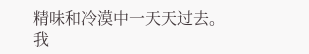精味和冷漠中一天天过去。
我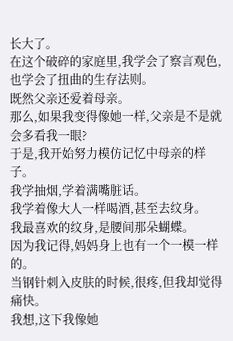长大了。
在这个破碎的家庭里,我学会了察言观色,也学会了扭曲的生存法则。
既然父亲还爱着母亲。
那么,如果我变得像她一样,父亲是不是就会多看我一眼?
于是,我开始努力模仿记忆中母亲的样子。
我学抽烟,学着满嘴脏话。
我学着像大人一样喝酒,甚至去纹身。
我最喜欢的纹身,是腰间那朵蝴蝶。
因为我记得,妈妈身上也有一个一模一样的。
当钢针刺入皮肤的时候,很疼,但我却觉得痛快。
我想,这下我像她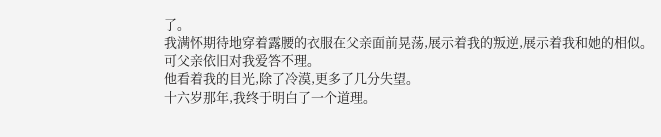了。
我满怀期待地穿着露腰的衣服在父亲面前晃荡,展示着我的叛逆,展示着我和她的相似。
可父亲依旧对我爱答不理。
他看着我的目光,除了冷漠,更多了几分失望。
十六岁那年,我终于明白了一个道理。